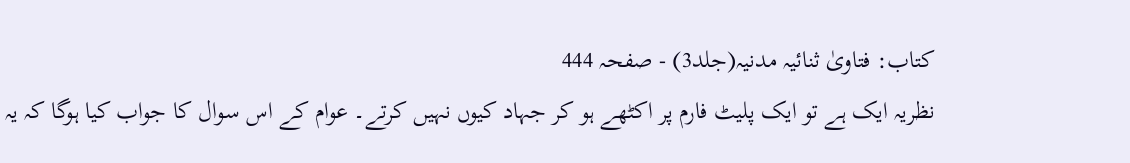کتاب: فتاویٰ ثنائیہ مدنیہ(جلد3) - صفحہ 444
نظریہ ایک ہے تو ایک پلیٹ فارم پر اکٹھے ہو کر جہاد کیوں نہیں کرتے۔ عوام کے اس سوال کا جواب کیا ہوگا کہ یہ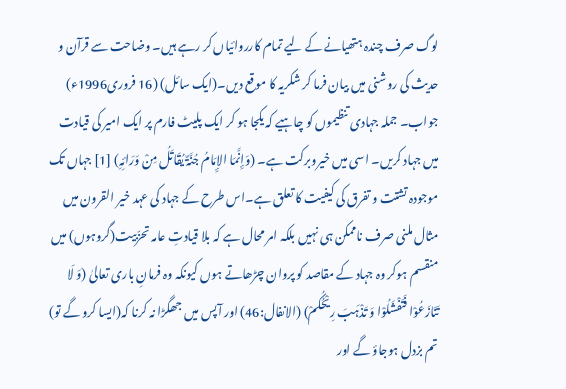لوگ صرف چندہ ہتھیانے کے لیے تمام کارروائیاں کر رہے ہیں۔ وضاحت سے قرآن و حدیث کی روشنی میں بیان فرما کر شکریہ کا موقع دیں۔(ایک سائل) (16 فروری1996ء) جواب۔ جملہ جہادی تنظیموں کو چاہیے کہ یکجا ہو کر ایک پلیٹ فارم پر ایک امیر کی قیادت میں جہاد کریں۔ اسی میں خیروبرکت ہے۔ (وَإِنَّمَا الإِمَامُ جُنَّۃٌ یُقَاتَلُ مِنْ وَرَائِہِ) [1] جہاں تک موجودہ تشتت و تفرق کی کیفیت کا تعلق ہے۔اس طرح کے جہاد کی عہد خیر القرون میں مثال ملنی صرف ناممکن ہی نہیں بلکہ امر محال ہے کہ بلا قیادتِ عامہ تحزّبیت(گروہوں) میں منقسم ہوکر وہ جہاد کے مقاصد کو پروان چڑھاتے ہوں کیونکہ وہ فرمانِ باری تعالیٰ (وَ لَا تَنَازَعُوْا فَتَفْشَلُوْا وَ تَذْہَبَ رِیْحُکُمْ) (الانفال:46) اور آپس میں جھگڑا نہ کرنا کہ(ایسا کرو گے تو) تم بزدل ہوجاؤ گے اور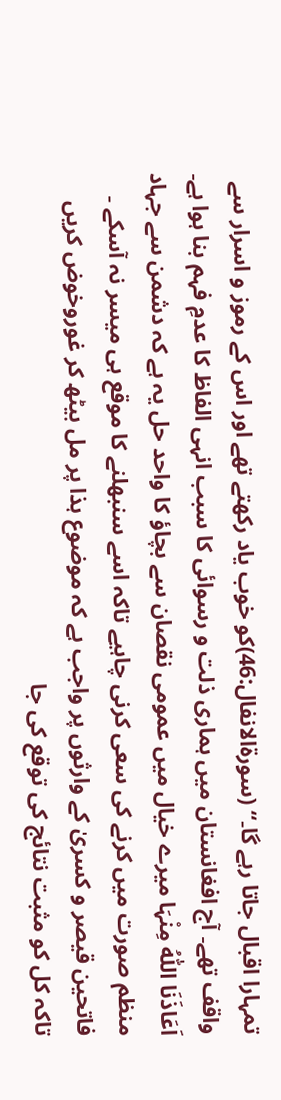تمہارا اقبال جاتا رہے گا۔‘‘ (سورۃالانفال:46)کو خوب یاد رکھتے تھے اور اس کے رموز و اسرار سے واقف تھے۔ آج افغانستان میں ہماری ذلت و رسوائی کا سبب انہی الفاظ کا عدمِ فہم بنا ہوا ہے۔ اَعَاذَنَا اللّٰہُ مِنْہَا میرے خیال میں عمومی نقصان سے بچاؤ کا واحد حل یہ ہے کہ دشمن سے جہاد منظم صورت میں کرنے کی سعی کرنی چاہیے تاکہ اسے سنبھلنے کا موقع ہی میسر نہ آسکے ۔ فاتحین قیصر و کسریٰ کے وارثوں پر واجب ہے کہ موضوع ہذا پر مل بیٹھ کر غوروخوض کریں تاکہ کل کو مثبت نتائج کی توقع کی جا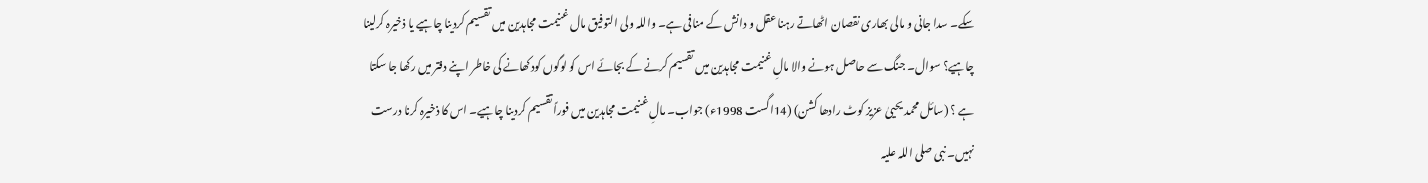سکے۔ سدا جانی و مالی بھاری نقصان اٹھاتے رہنا عقل و دانش کے منافی ہے۔ واللہ ولی التوفیق مال غنیمت مجاہدین میں تقسیم کردینا چاہیے یا ذخیرہ کرلینا چاہیے؟ سوال۔ جنگ سے حاصل ہونے والا مالِ غنیمت مجاہدین میں تقسیم کرنے کے بجائے اس کو لوگوں کودکھانے کی خاطر اپنے دفتر میں رکھا جا سکتا ہے ؟ (سائل محمد یحییٰ عزیز کوٹ رادھا کشن) (14اگست 1998ء) جواب۔ مالِ غنیمت مجاہدین میں فوراً تقسیم کردینا چاہیے۔ اس کا ذخیرہ کرنا درست نہیں۔ نبی صلی اللہ علیہ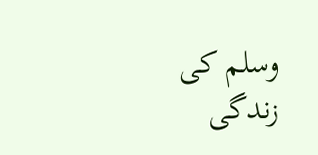وسلم کی زندگی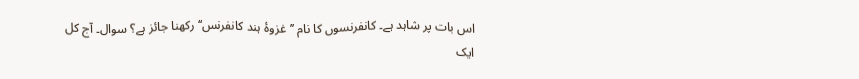اس بات پر شاہد ہے۔ کانفرنسوں کا نام ’’غزوۂ ہند کانفرنس‘‘ رکھنا جائز ہے؟ سوال۔ آج کل ایک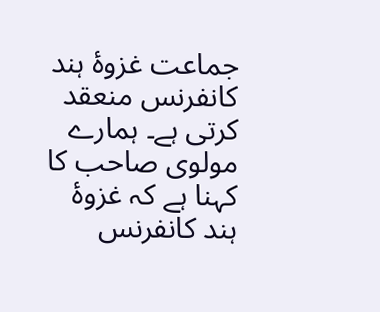جماعت غزوۂ ہند کانفرنس منعقد کرتی ہے۔ ہمارے مولوی صاحب کا کہنا ہے کہ غزوۂ ہند کانفرنس